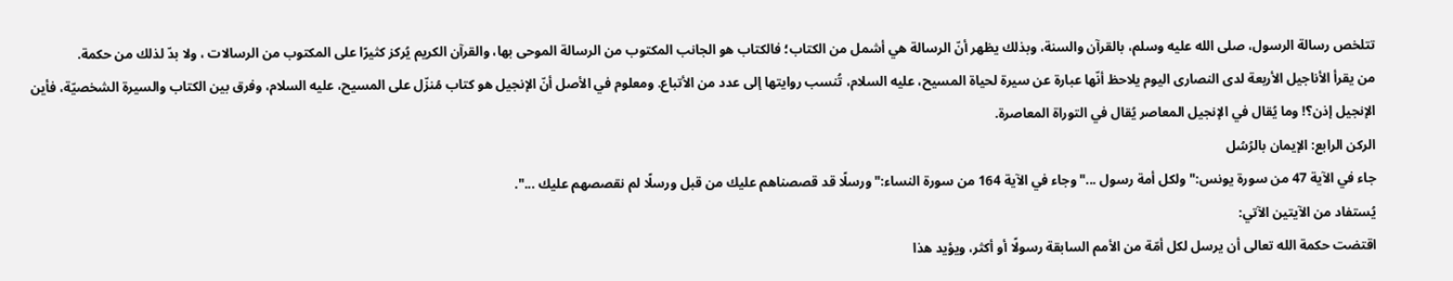تتلخص رسالة الرسول، صلى الله عليه وسلم، بالقرآن والسنة، وبذلك يظهر أنّ الرسالة هي أشمل من الكتاب؛ فالكتاب هو الجانب المكتوب من الرسالة الموحى بها، والقرآن الكريم يُركز كثيرًا على المكتوب من الرسالات ، ولا بدّ لذلك من حكمة.
من يقرأ الأناجيل الأربعة لدى النصارى اليوم يلاحظ أنّها عبارة عن سيرة لحياة المسيح، عليه السلام، تُنسب روايتها إلى عدد من الأتباع. ومعلوم في الأصل أنّ الإنجيل هو كتاب مُنزّل على المسيح، عليه السلام، وفرق بين الكتاب والسيرة الشخصيّة، فأين الإنجيل إذن؟! وما يُقال في الإنجيل المعاصر يُقال في التوراة المعاصرة.
الركن الرابع: الإيمان بالرُسُل
جاء في الآية 47 من سورة يونس:"ولكل أمة رسول ..."وجاء في الآية 164 من سورة النساء:"ورسلًا قد قصصناهم عليك من قبل ورسلًا لم نقصصهم عليك ...".
يُستفاد من الآيتين الآتي:
اقتضت حكمة الله تعالى أن يرسل لكل أمّة من الأمم السابقة رسولًا أو أكثر، ويؤيد هذا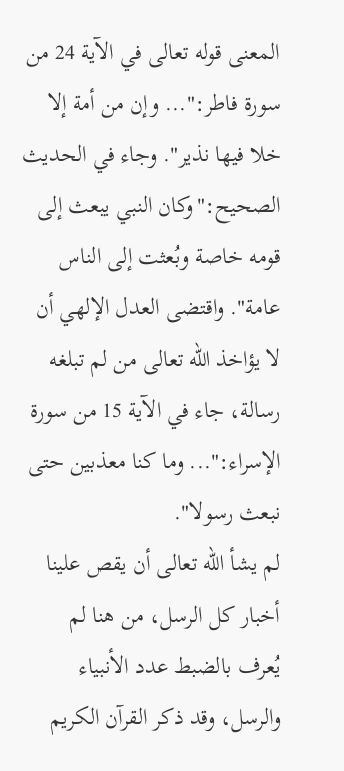المعنى قوله تعالى في الآية 24 من سورة فاطر:"... وإن من أمة إلا خلا فيها نذير". وجاء في الحديث الصحيح:"وكان النبي يبعث إلى قومه خاصة وبُعثت إلى الناس عامة". واقتضى العدل الإلهي أن لا يؤاخذ الله تعالى من لم تبلغه رسالة، جاء في الآية 15 من سورة الإسراء:"... وما كنا معذبين حتى نبعث رسولا".
لم يشأ الله تعالى أن يقص علينا أخبار كل الرسل، من هنا لم يُعرف بالضبط عدد الأنبياء والرسل، وقد ذكر القرآن الكريم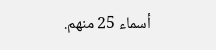أسماء 25 منهم.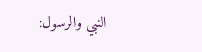النبي والرسول: